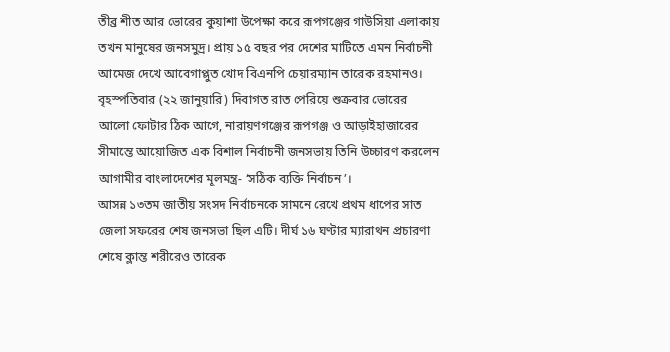তীব্র শীত আর ভোরের কুয়াশা উপেক্ষা করে রূপগঞ্জের গাউসিয়া এলাকায় তখন মানুষের জনসমুদ্র। প্রায় ১৫ বছর পর দেশের মাটিতে এমন নির্বাচনী আমেজ দেখে আবেগাপ্লুত খোদ বিএনপি চেয়ারম্যান তারেক রহমানও। বৃহস্পতিবার (২২ জানুয়ারি) দিবাগত রাত পেরিয়ে শুক্রবার ভোরের আলো ফোটার ঠিক আগে, নারায়ণগঞ্জের রূপগঞ্জ ও আড়াইহাজারের সীমান্তে আয়োজিত এক বিশাল নির্বাচনী জনসভায় তিনি উচ্চারণ করলেন আগামীর বাংলাদেশের মূলমন্ত্র- ‘সঠিক ব্যক্তি নির্বাচন’।
আসন্ন ১৩তম জাতীয় সংসদ নির্বাচনকে সামনে রেখে প্রথম ধাপের সাত জেলা সফরের শেষ জনসভা ছিল এটি। দীর্ঘ ১৬ ঘণ্টার ম্যারাথন প্রচারণা শেষে ক্লান্ত শরীরেও তারেক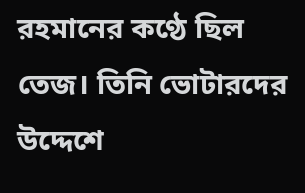রহমানের কণ্ঠে ছিল তেজ। তিনি ভোটারদের উদ্দেশে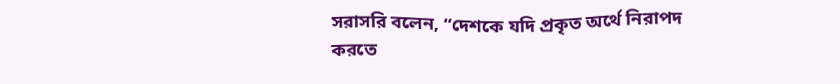সরাসরি বলেন, “দেশকে যদি প্রকৃত অর্থে নিরাপদ করতে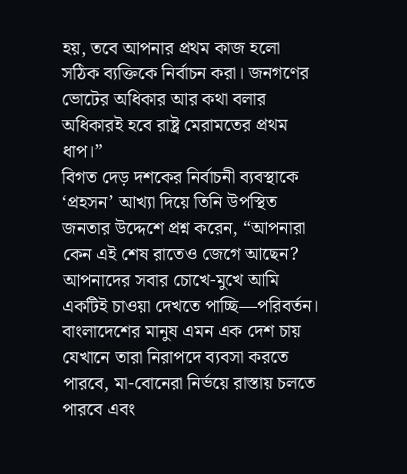হয়, তবে আপনার প্রথম কাজ হলো সঠিক ব্যক্তিকে নির্বাচন করা। জনগণের ভোটের অধিকার আর কথা বলার অধিকারই হবে রাষ্ট্র মেরামতের প্রথম ধাপ।”
বিগত দেড় দশকের নির্বাচনী ব্যবস্থাকে ‘প্রহসন’ আখ্যা দিয়ে তিনি উপস্থিত জনতার উদ্দেশে প্রশ্ন করেন, “আপনারা কেন এই শেষ রাতেও জেগে আছেন? আপনাদের সবার চোখে-মুখে আমি একটিই চাওয়া দেখতে পাচ্ছি—পরিবর্তন। বাংলাদেশের মানুষ এমন এক দেশ চায় যেখানে তারা নিরাপদে ব্যবসা করতে পারবে, মা-বোনেরা নির্ভয়ে রাস্তায় চলতে পারবে এবং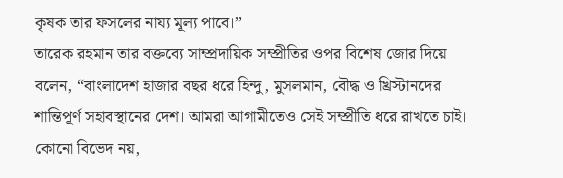কৃষক তার ফসলের নায্য মূল্য পাবে।”
তারেক রহমান তার বক্তব্যে সাম্প্রদায়িক সম্প্রীতির ওপর বিশেষ জোর দিয়ে বলেন, “বাংলাদেশ হাজার বছর ধরে হিন্দু, মুসলমান, বৌদ্ধ ও খ্রিস্টানদের শান্তিপূর্ণ সহাবস্থানের দেশ। আমরা আগামীতেও সেই সম্প্রীতি ধরে রাখতে চাই। কোনো বিভেদ নয়,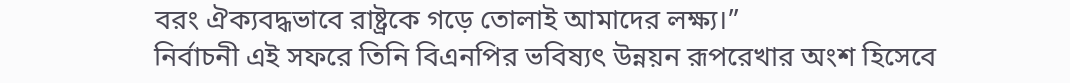বরং ঐক্যবদ্ধভাবে রাষ্ট্রকে গড়ে তোলাই আমাদের লক্ষ্য।”
নির্বাচনী এই সফরে তিনি বিএনপির ভবিষ্যৎ উন্নয়ন রূপরেখার অংশ হিসেবে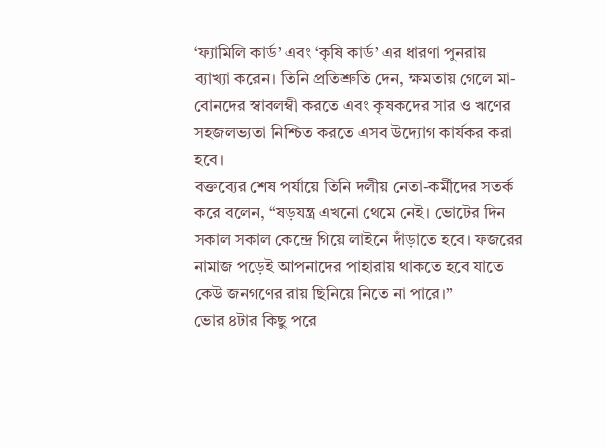‘ফ্যামিলি কার্ড’ এবং ‘কৃষি কার্ড’ এর ধারণা পুনরায় ব্যাখ্যা করেন। তিনি প্রতিশ্রুতি দেন, ক্ষমতায় গেলে মা-বোনদের স্বাবলম্বী করতে এবং কৃষকদের সার ও ঋণের সহজলভ্যতা নিশ্চিত করতে এসব উদ্যোগ কার্যকর করা হবে।
বক্তব্যের শেষ পর্যায়ে তিনি দলীয় নেতা-কর্মীদের সতর্ক করে বলেন, “ষড়যন্ত্র এখনো থেমে নেই। ভোটের দিন সকাল সকাল কেন্দ্রে গিয়ে লাইনে দাঁড়াতে হবে। ফজরের নামাজ পড়েই আপনাদের পাহারায় থাকতে হবে যাতে কেউ জনগণের রায় ছিনিয়ে নিতে না পারে।”
ভোর ৪টার কিছু পরে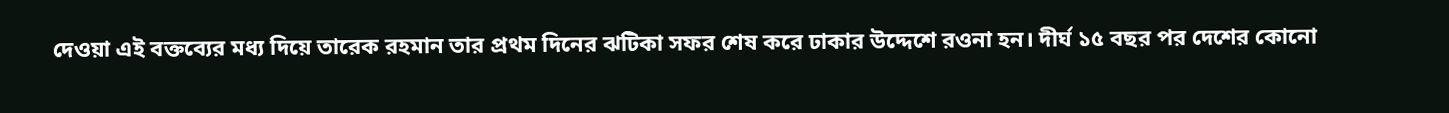দেওয়া এই বক্তব্যের মধ্য দিয়ে তারেক রহমান তার প্রথম দিনের ঝটিকা সফর শেষ করে ঢাকার উদ্দেশে রওনা হন। দীর্ঘ ১৫ বছর পর দেশের কোনো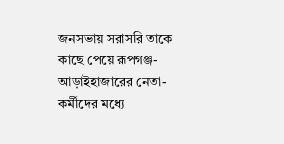জনসভায় সরাসরি তাকে কাছে পেয়ে রূপগঞ্জ-আড়াইহাজারের নেতা-কর্মীদের মধ্যে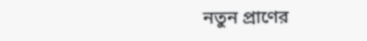নতুন প্রাণের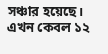সঞ্চার হয়েছে। এখন কেবল ১২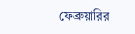ফেব্রুয়ারির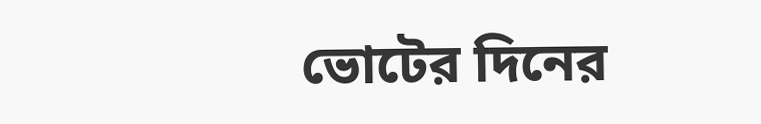ভোটের দিনের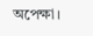অপেক্ষা।